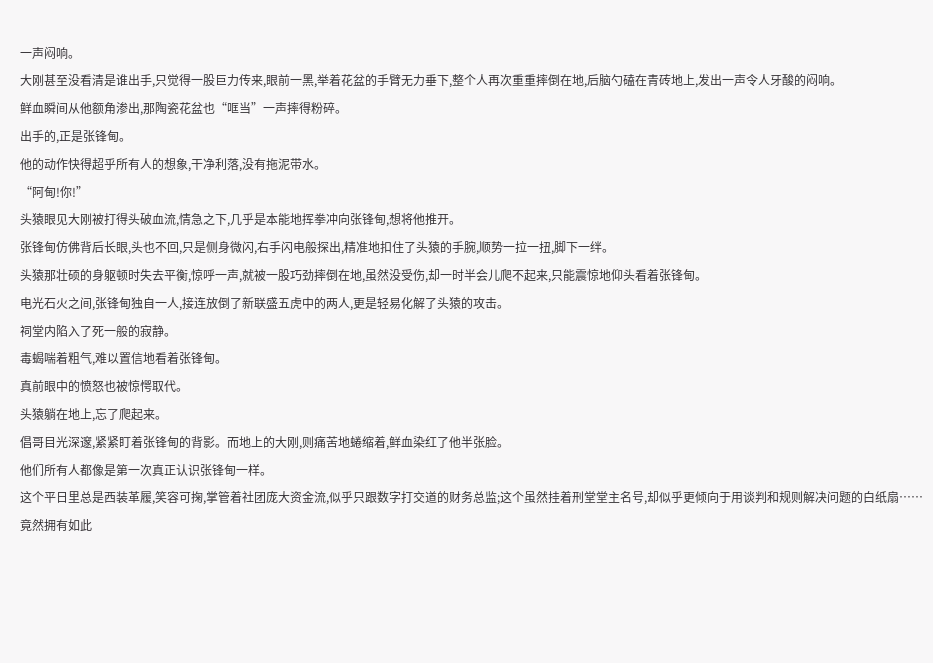一声闷响。
大刚甚至没看清是谁出手,只觉得一股巨力传来,眼前一黑,举着花盆的手臂无力垂下,整个人再次重重摔倒在地,后脑勺磕在青砖地上,发出一声令人牙酸的闷响。
鲜血瞬间从他额角渗出,那陶瓷花盆也“哐当”一声摔得粉碎。
出手的,正是张锋甸。
他的动作快得超乎所有人的想象,干净利落,没有拖泥带水。
“阿甸!你!”
头猿眼见大刚被打得头破血流,情急之下,几乎是本能地挥拳冲向张锋甸,想将他推开。
张锋甸仿佛背后长眼,头也不回,只是侧身微闪,右手闪电般探出,精准地扣住了头猿的手腕,顺势一拉一扭,脚下一绊。
头猿那壮硕的身躯顿时失去平衡,惊呼一声,就被一股巧劲摔倒在地,虽然没受伤,却一时半会儿爬不起来,只能震惊地仰头看着张锋甸。
电光石火之间,张锋甸独自一人,接连放倒了新联盛五虎中的两人,更是轻易化解了头猿的攻击。
祠堂内陷入了死一般的寂静。
毒蝎喘着粗气,难以置信地看着张锋甸。
真前眼中的愤怒也被惊愕取代。
头猿躺在地上,忘了爬起来。
倡哥目光深邃,紧紧盯着张锋甸的背影。而地上的大刚,则痛苦地蜷缩着,鲜血染红了他半张脸。
他们所有人都像是第一次真正认识张锋甸一样。
这个平日里总是西装革履,笑容可掬,掌管着社团庞大资金流,似乎只跟数字打交道的财务总监;这个虽然挂着刑堂堂主名号,却似乎更倾向于用谈判和规则解决问题的白纸扇……竟然拥有如此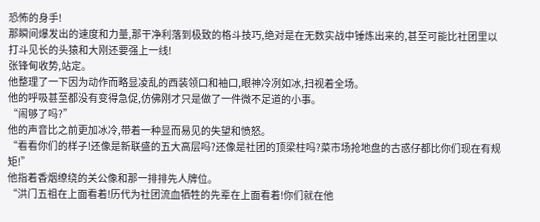恐怖的身手!
那瞬间爆发出的速度和力量,那干净利落到极致的格斗技巧,绝对是在无数实战中锤炼出来的,甚至可能比社团里以打斗见长的头猿和大刚还要强上一线!
张锋甸收势,站定。
他整理了一下因为动作而略显凌乱的西装领口和袖口,眼神冷冽如冰,扫视着全场。
他的呼吸甚至都没有变得急促,仿佛刚才只是做了一件微不足道的小事。
“闹够了吗?”
他的声音比之前更加冰冷,带着一种显而易见的失望和愤怒。
“看看你们的样子!还像是新联盛的五大高层吗?还像是社团的顶梁柱吗?菜市场抢地盘的古惑仔都比你们现在有规矩!”
他指着香烟缭绕的关公像和那一排排先人牌位。
“洪门五祖在上面看着!历代为社团流血牺牲的先辈在上面看着!你们就在他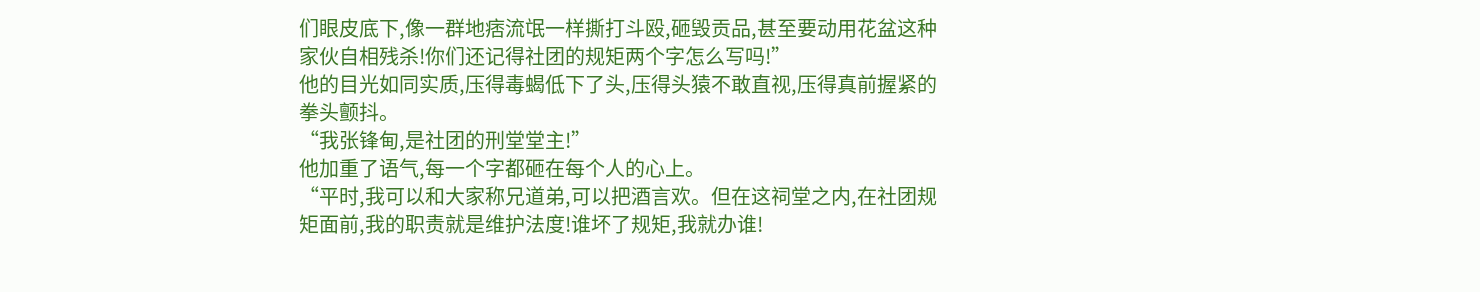们眼皮底下,像一群地痞流氓一样撕打斗殴,砸毁贡品,甚至要动用花盆这种家伙自相残杀!你们还记得社团的规矩两个字怎么写吗!”
他的目光如同实质,压得毒蝎低下了头,压得头猿不敢直视,压得真前握紧的拳头颤抖。
“我张锋甸,是社团的刑堂堂主!”
他加重了语气,每一个字都砸在每个人的心上。
“平时,我可以和大家称兄道弟,可以把酒言欢。但在这祠堂之内,在社团规矩面前,我的职责就是维护法度!谁坏了规矩,我就办谁!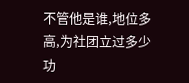不管他是谁,地位多高,为社团立过多少功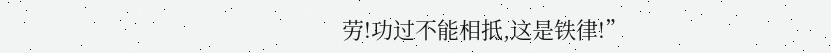劳!功过不能相抵,这是铁律!”